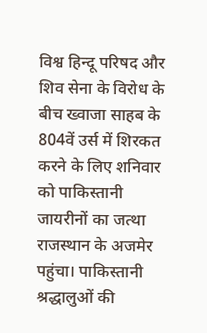विश्व हिन्दू परिषद और शिव सेना के विरोध के बीच ख्वाजा साहब के 804वें उर्स में शिरकत करने के लिए शनिवार को पाकिस्तानी जायरीनों का जत्था राजस्थान के अजमेर पहुंचा। पाकिस्तानी श्रद्धालुओं की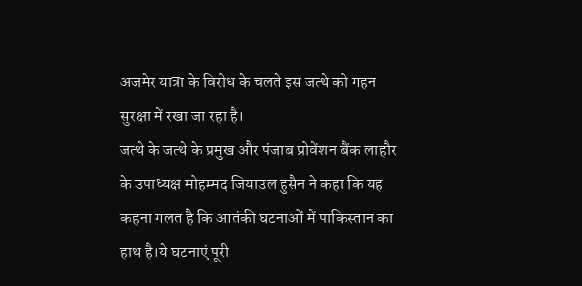अजमेर यात्रा के विरोध के चलते इस जत्थे को गहन सुरक्षा में रखा जा रहा है।
जत्थे के जत्थे के प्रमुख और पंजाब प्रोवेंशन बैंक लाहौर के उपाध्यक्ष मोहम्मद जियाउल हुसैन ने कहा कि यह कहना गलत है कि आतंकी घटनाओं में पाकिस्तान का हाथ है।ये घटनाएं पूरी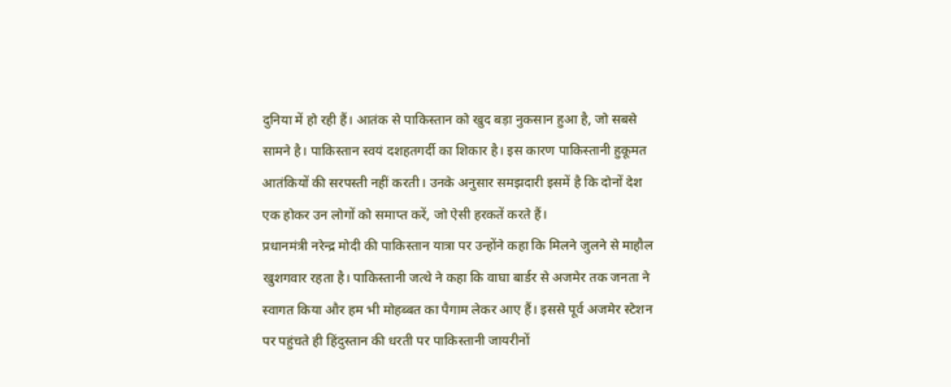दुनिया में हो रही हैं। आतंक से पाकिस्तान को खुद बड़ा नुकसान हुआ है, जो सबसे सामने है। पाकिस्तान स्वयं दशहतगर्दी का शिकार है। इस कारण पाकिस्तानी हुकूमत आतंकियों की सरपस्ती नहीं करती। उनके अनुसार समझदारी इसमें है कि दोनों देश एक होकर उन लोगों को समाप्त करें, जो ऐसी हरकतें करते हैं।
प्रधानमंत्री नरेन्द्र मोदी की पाकिस्तान यात्रा पर उन्होंने कहा कि मिलने जुलने से माहौल खुशगवार रहता है। पाकिस्तानी जत्थे ने कहा कि वाघा बार्डर से अजमेर तक जनता ने स्वागत किया और हम भी मोहब्बत का पैगाम लेकर आए हैं। इससे पूर्व अजमेर स्टेशन पर पहुंचते ही हिंदुस्तान की धरती पर पाकिस्तानी जायरीनों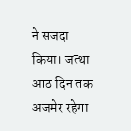ने सजदा किया। जत्था आठ दिन तक अजमेर रहेगा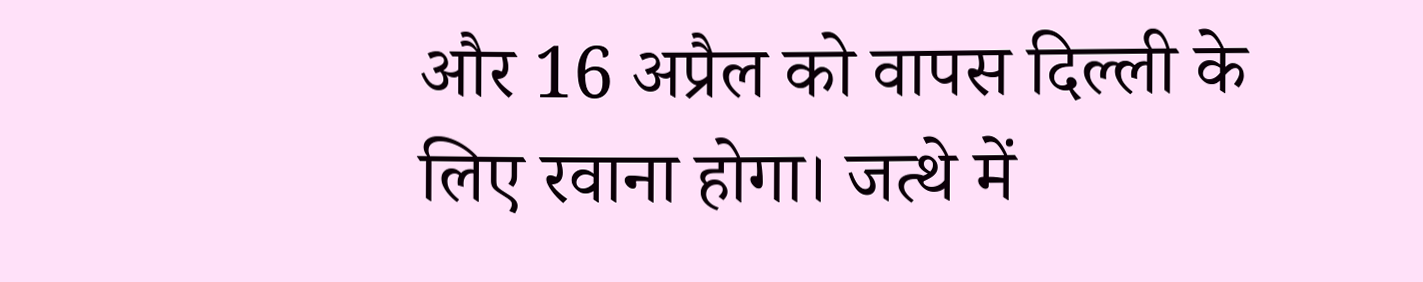और 16 अप्रैल को वापस दिल्ली के लिए रवाना होगा। जत्थे में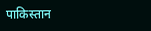पाकिस्तान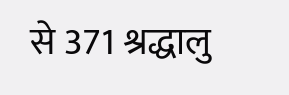से 371 श्रद्धालु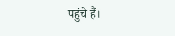पहुंचे हैं।